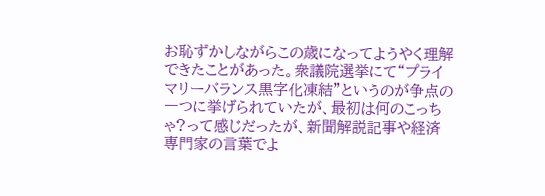お恥ずかしながらこの歳になってようやく理解できたことがあった。衆議院選挙にて“プライマリーバランス黒字化凍結”というのが争点の一つに挙げられていたが、最初は何のこっちゃ?って感じだったが、新聞解説記事や経済専門家の言葉でよ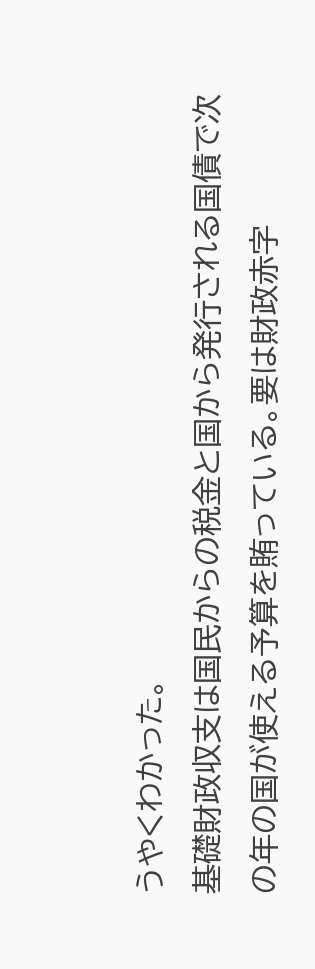うやくわかった。
基礎財政収支は国民からの税金と国から発行される国債で次の年の国が使える予算を賄っている。要は財政赤字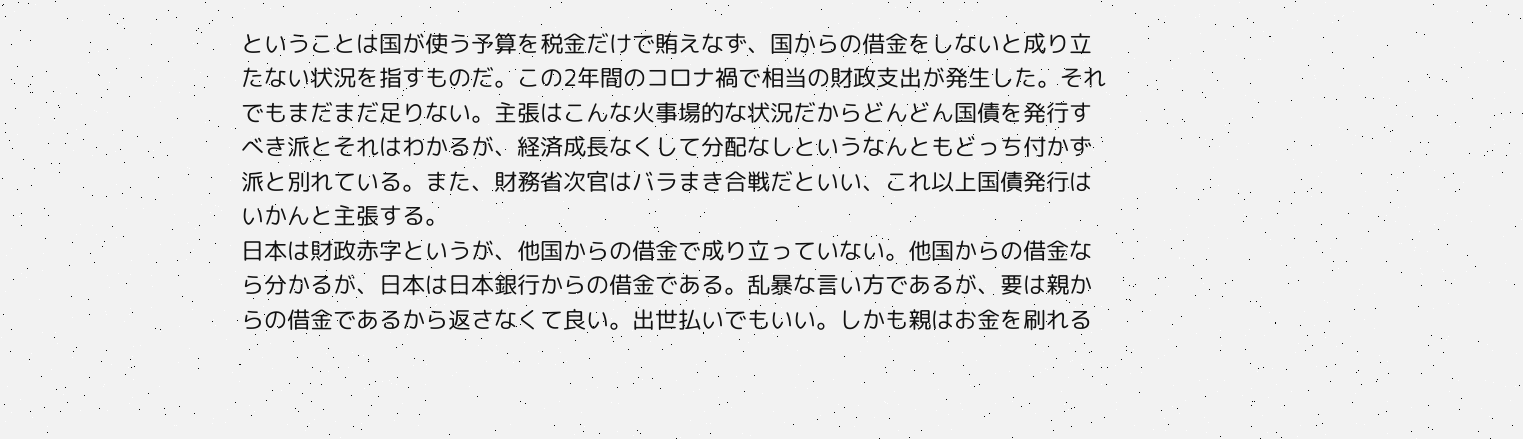ということは国が使う予算を税金だけで賄えなず、国からの借金をしないと成り立たない状況を指すものだ。この2年間のコロナ禍で相当の財政支出が発生した。それでもまだまだ足りない。主張はこんな火事場的な状況だからどんどん国債を発行すべき派とそれはわかるが、経済成長なくして分配なしというなんともどっち付かず派と別れている。また、財務省次官はバラまき合戦だといい、これ以上国債発行はいかんと主張する。
日本は財政赤字というが、他国からの借金で成り立っていない。他国からの借金なら分かるが、日本は日本銀行からの借金である。乱暴な言い方であるが、要は親からの借金であるから返さなくて良い。出世払いでもいい。しかも親はお金を刷れる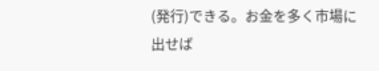(発行)できる。お金を多く市場に出せば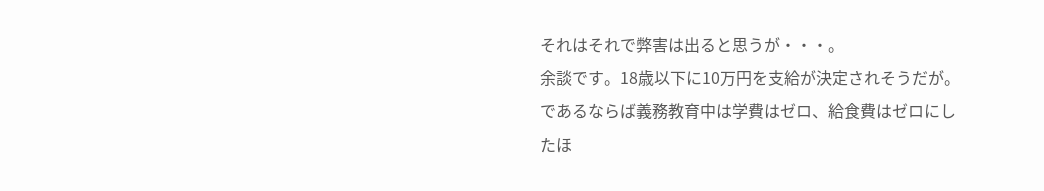それはそれで弊害は出ると思うが・・・。
余談です。18歳以下に10万円を支給が決定されそうだが。であるならば義務教育中は学費はゼロ、給食費はゼロにしたほ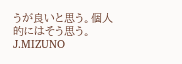うが良いと思う。個人的にはそう思う。
J.MIZUNO